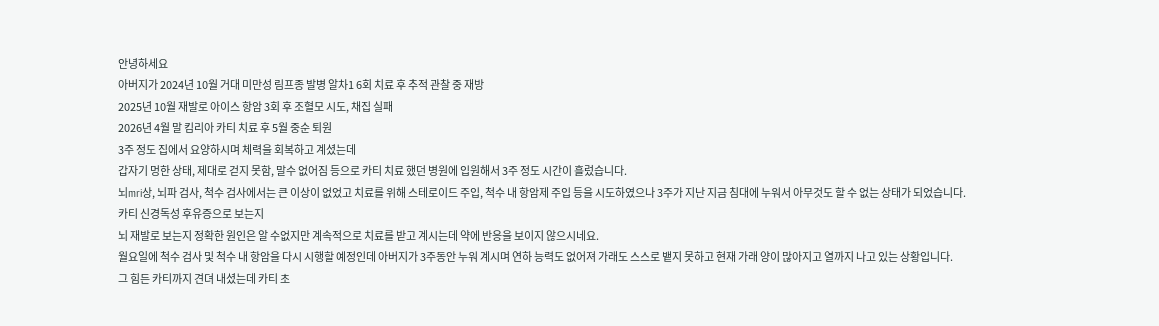안녕하세요
아버지가 2024년 10월 거대 미만성 림프종 발병 알차1 6회 치료 후 추적 관찰 중 재방
2025년 10월 재발로 아이스 항암 3회 후 조혈모 시도, 채집 실패
2026년 4월 말 킴리아 카티 치료 후 5월 중순 퇴원
3주 정도 집에서 요양하시며 체력을 회복하고 계셨는데
갑자기 멍한 상태, 제대로 걷지 못함, 말수 없어짐 등으로 카티 치료 했던 병원에 입원해서 3주 정도 시간이 흘렀습니다.
뇌mri상, 뇌파 검사, 척수 검사에서는 큰 이상이 없었고 치료를 위해 스테로이드 주입, 척수 내 항암제 주입 등을 시도하였으나 3주가 지난 지금 침대에 누워서 아무것도 할 수 없는 상태가 되었습니다.
카티 신경독성 후유증으로 보는지
뇌 재발로 보는지 정확한 원인은 알 수없지만 계속적으로 치료를 받고 계시는데 약에 반응을 보이지 않으시네요.
월요일에 척수 검사 및 척수 내 항암을 다시 시행할 예정인데 아버지가 3주동안 누워 계시며 연하 능력도 없어져 가래도 스스로 뱉지 못하고 현재 가래 양이 많아지고 열까지 나고 있는 상황입니다.
그 힘든 카티까지 견뎌 내셨는데 카티 초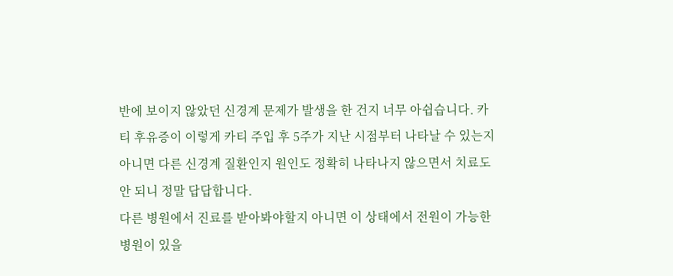반에 보이지 않았던 신경계 문제가 발생을 한 건지 너무 아쉽습니다. 카티 후유증이 이렇게 카티 주입 후 5주가 지난 시점부터 나타날 수 있는지 아니면 다른 신경계 질환인지 원인도 정확히 나타나지 않으면서 치료도 안 되니 정말 답답합니다.
다른 병원에서 진료를 받아봐야할지 아니면 이 상태에서 전원이 가능한 병원이 있을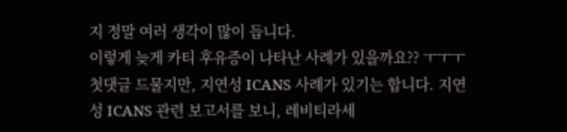지 정말 여러 생각이 많이 듭니다.
이렇게 늦게 카티 후유증이 나타난 사례가 있을까요?? ㅜㅜㅜ
첫댓글 드물지만, 지연성 ICANS 사례가 있기는 합니다. 지연성 ICANS 관련 보고서를 보니, 레비티라세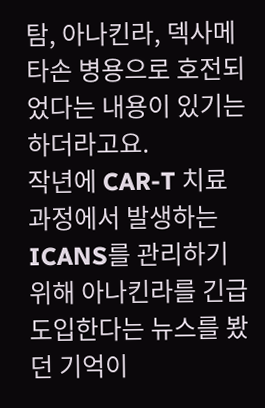탐, 아나킨라, 덱사메타손 병용으로 호전되었다는 내용이 있기는 하더라고요.
작년에 CAR-T 치료 과정에서 발생하는 ICANS를 관리하기 위해 아나킨라를 긴급 도입한다는 뉴스를 봤던 기억이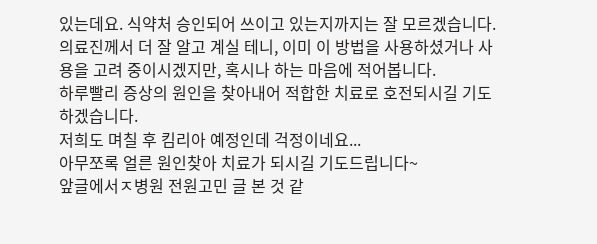있는데요. 식약처 승인되어 쓰이고 있는지까지는 잘 모르겠습니다. 의료진께서 더 잘 알고 계실 테니, 이미 이 방법을 사용하셨거나 사용을 고려 중이시겠지만, 혹시나 하는 마음에 적어봅니다.
하루빨리 증상의 원인을 찾아내어 적합한 치료로 호전되시길 기도하겠습니다.
저희도 며칠 후 킴리아 예정인데 걱정이네요...
아무쪼록 얼른 원인찾아 치료가 되시길 기도드립니다~
앞글에서ㅈ병원 전원고민 글 본 것 같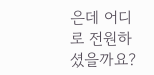은데 어디로 전원하셨을까요?